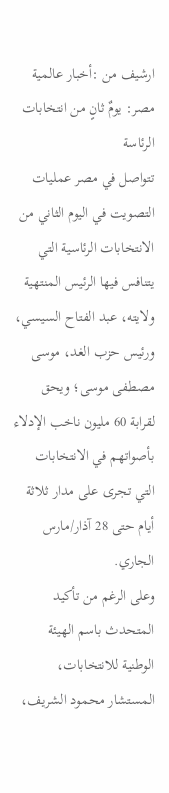ارشيف من :أخبار عالمية
مصر: يومٌ ثانٍ من انتخابات الرئاسة
تتواصل في مصر عمليات التصويت في اليوم الثاني من الانتخابات الرئاسية التي يتنافس فيها الرئيس المنتهية ولايته، عبد الفتاح السيسي، ورئيس حزب الغد، موسى مصطفى موسى؛ ويحق لقرابة 60 مليون ناخب الإدلاء بأصواتهم في الانتخابات التي تجرى على مدار ثلاثة أيام حتى 28 آذار/مارس الجاري.
وعلى الرغم من تأكيد المتحدث باسم الهيئة الوطنية للانتخابات، المستشار محمود الشريف،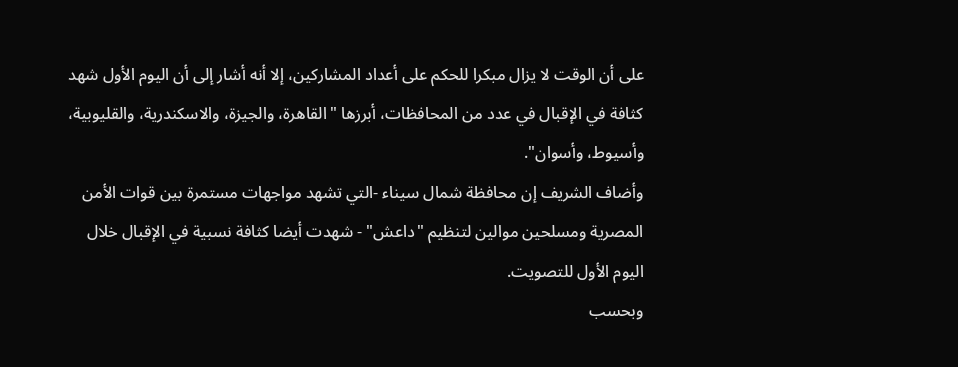على أن الوقت لا يزال مبكرا للحكم على أعداد المشاركين، إلا أنه أشار إلى أن اليوم الأول شهد كثافة في الإقبال في عدد من المحافظات، أبرزها "القاهرة، والجيزة، والاسكندرية، والقليوبية، وأسيوط، وأسوان".
وأضاف الشريف إن محافظة شمال سيناء -التي تشهد مواجهات مستمرة بين قوات الأمن المصرية ومسلحين موالين لتنظيم "داعش" - شهدت أيضا كثافة نسبية في الإقبال خلال اليوم الأول للتصويت.
وبحسب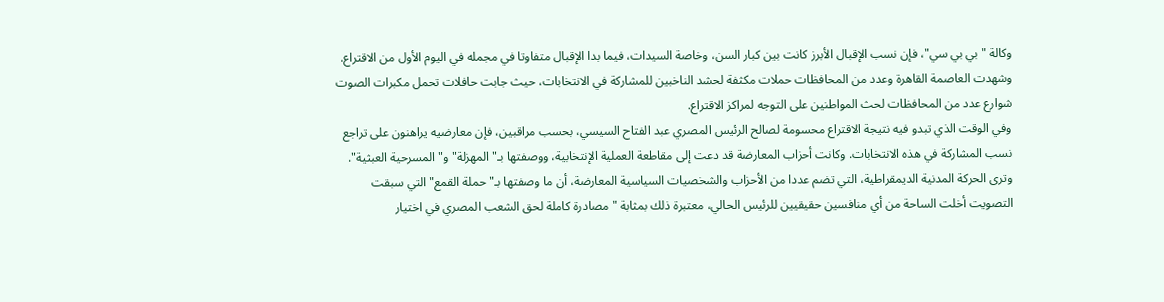وكالة "بي بي سي"، فإن نسب الإقبال الأبرز كانت بين كبار السن، وخاصة السيدات، فيما بدا الإقبال متفاوتا في مجمله في اليوم الأول من الاقتراع.
وشهدت العاصمة القاهرة وعدد من المحافظات حملات مكثفة لحشد الناخبين للمشاركة في الانتخابات، حيث جابت حافلات تحمل مكبرات الصوت شوارع عدد من المحافظات لحث المواطنين على التوجه لمراكز الاقتراع.
وفي الوقت الذي تبدو فيه نتيجة الاقتراع محسومة لصالح الرئيس المصري عبد الفتاح السيسي، بحسب مراقبين، فإن معارضيه يراهنون على تراجع نسب المشاركة في هذه الانتخابات. وكانت أحزاب المعارضة قد دعت إلى مقاطعة العملية الإنتخابية، ووصفتها بـ"المهزلة" و"المسرحية العبثية".
وترى الحركة المدنية الديمقراطية، التي تضم عددا من الأحزاب والشخصيات السياسية المعارضة، أن ما وصفتها بـ"حملة القمع" التي سبقت التصويت أخلت الساحة من أي منافسين حقيقيين للرئيس الحالي، معتبرة ذلك بمثابة "مصادرة كاملة لحق الشعب المصري في اختيار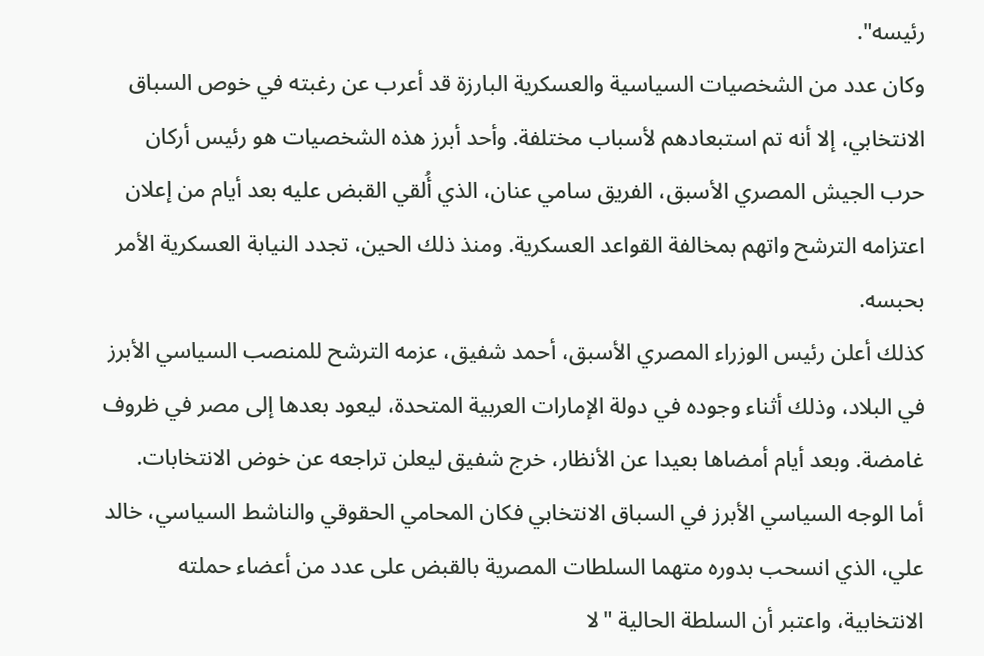رئيسه".
وكان عدد من الشخصيات السياسية والعسكرية البارزة قد أعرب عن رغبته في خوص السباق الانتخابي، إلا أنه تم استبعادهم لأسباب مختلفة. وأحد أبرز هذه الشخصيات هو رئيس أركان حرب الجيش المصري الأسبق، الفريق سامي عنان، الذي أُلقي القبض عليه بعد أيام من إعلان اعتزامه الترشح واتهم بمخالفة القواعد العسكرية. ومنذ ذلك الحين، تجدد النيابة العسكرية الأمر بحبسه.
كذلك أعلن رئيس الوزراء المصري الأسبق، أحمد شفيق، عزمه الترشح للمنصب السياسي الأبرز في البلاد، وذلك أثناء وجوده في دولة الإمارات العربية المتحدة، ليعود بعدها إلى مصر في ظروف غامضة. وبعد أيام أمضاها بعيدا عن الأنظار، خرج شفيق ليعلن تراجعه عن خوض الانتخابات.
أما الوجه السياسي الأبرز في السباق الانتخابي فكان المحامي الحقوقي والناشط السياسي، خالد علي، الذي انسحب بدوره متهما السلطات المصرية بالقبض على عدد من أعضاء حملته الانتخابية، واعتبر أن السلطة الحالية "لا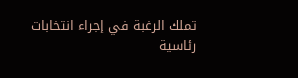تملك الرغبة في إجراء انتخابات رئاسية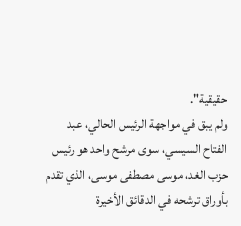حقيقية".
ولم يبق في مواجهة الرئيس الحالي، عبد الفتاح السيسي، سوى مرشح واحد هو رئيس حزب الغد، موسى مصطفى موسى، الذي تقدم بأوراق ترشحه في الدقائق الأخيرة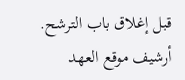قبل إغلاق باب الترشح.
أرشيف موقع العهد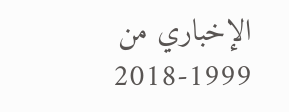الإخباري من 1999-2018